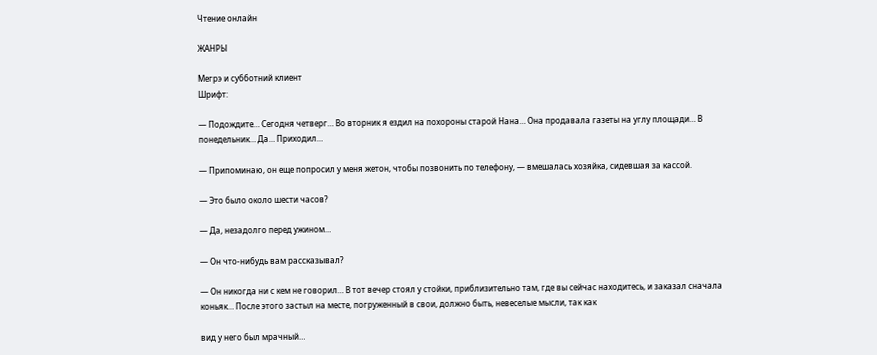Чтение онлайн

ЖАНРЫ

Мегрэ и субботний клиент
Шрифт:

— Подождите… Сегодня четверг… Во вторник я ездил на похороны старой Нана… Она продавала газеты на углу площади… В понедельник… Да… Приходил…

— Припоминаю, он еще попросил у меня жетон, чтобы позвонить по телефону, — вмешалась хозяйка, сидевшая за кассой.

— Это было около шести часов?

— Да, незадолго перед ужином…

— Он что-нибудь вам рассказывал?

— Он никогда ни с кем не говорил… В тот вечер стоял у стойки, приблизительно там, где вы сейчас находитесь, и заказал сначала коньяк… После этого застыл на месте, погруженный в свои, должно быть, невеселые мысли, так как

вид у него был мрачный…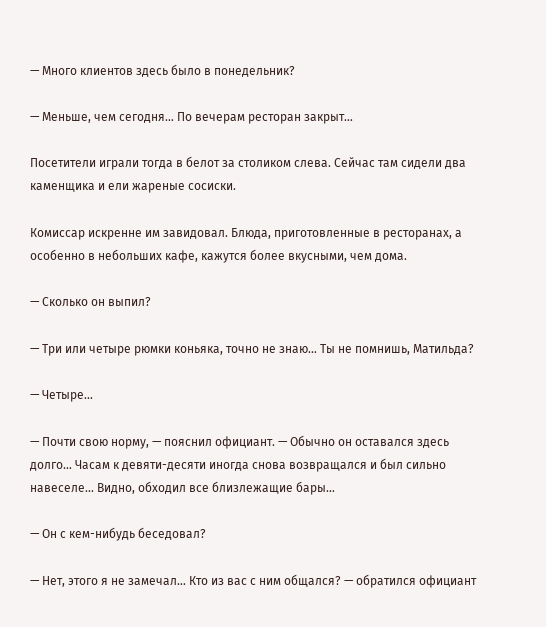— Много клиентов здесь было в понедельник?

— Меньше, чем сегодня… По вечерам ресторан закрыт…

Посетители играли тогда в белот за столиком слева. Сейчас там сидели два каменщика и ели жареные сосиски.

Комиссар искренне им завидовал. Блюда, приготовленные в ресторанах, а особенно в небольших кафе, кажутся более вкусными, чем дома.

— Сколько он выпил?

— Три или четыре рюмки коньяка, точно не знаю… Ты не помнишь, Матильда?

— Четыре…

— Почти свою норму, — пояснил официант. — Обычно он оставался здесь долго… Часам к девяти-десяти иногда снова возвращался и был сильно навеселе… Видно, обходил все близлежащие бары…

— Он с кем-нибудь беседовал?

— Нет, этого я не замечал… Кто из вас с ним общался? — обратился официант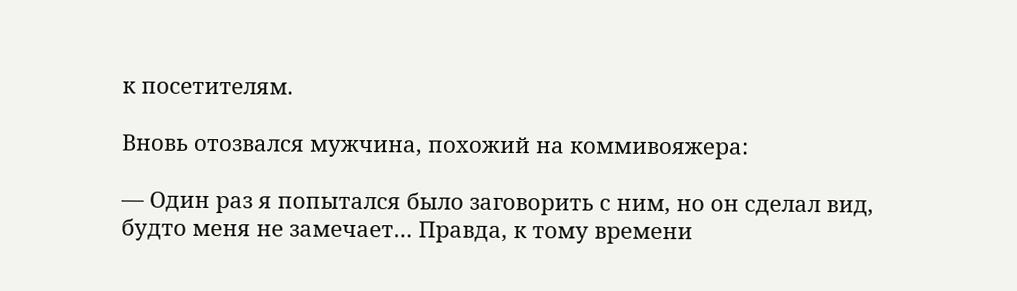к посетителям.

Вновь отозвался мужчина, похожий на коммивояжера:

— Один раз я попытался было заговорить с ним, но он сделал вид, будто меня не замечает… Правда, к тому времени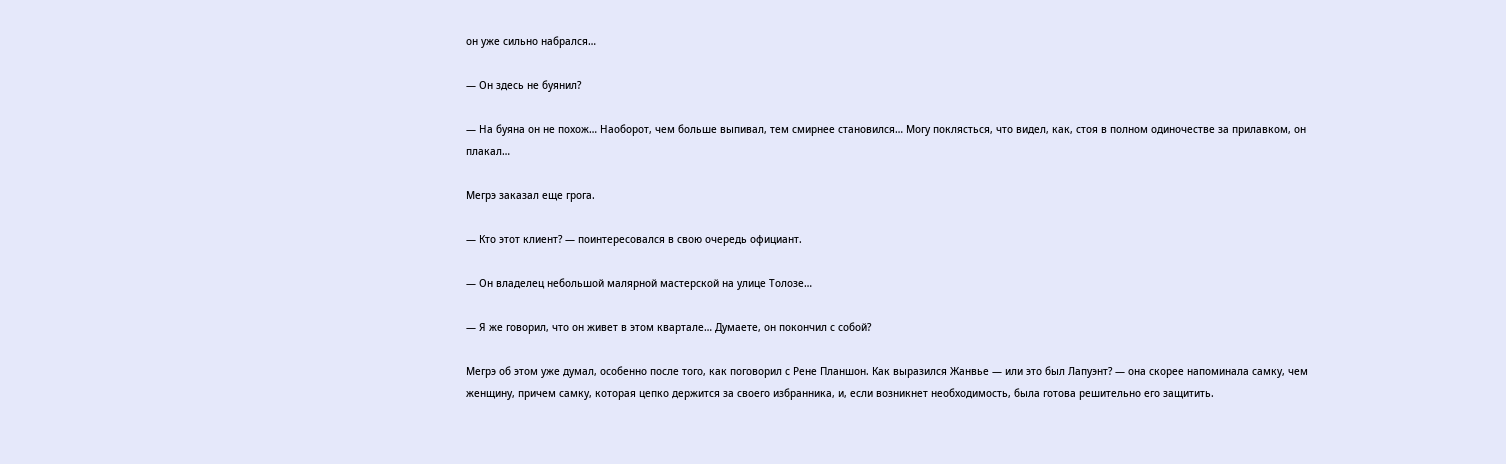он уже сильно набрался…

— Он здесь не буянил?

— На буяна он не похож… Наоборот, чем больше выпивал, тем смирнее становился… Могу поклясться, что видел, как, стоя в полном одиночестве за прилавком, он плакал…

Мегрэ заказал еще грога.

— Кто этот клиент? — поинтересовался в свою очередь официант.

— Он владелец небольшой малярной мастерской на улице Толозе…

— Я же говорил, что он живет в этом квартале… Думаете, он покончил с собой?

Мегрэ об этом уже думал, особенно после того, как поговорил с Рене Планшон. Как выразился Жанвье — или это был Лапуэнт? — она скорее напоминала самку, чем женщину, причем самку, которая цепко держится за своего избранника, и, если возникнет необходимость, была готова решительно его защитить.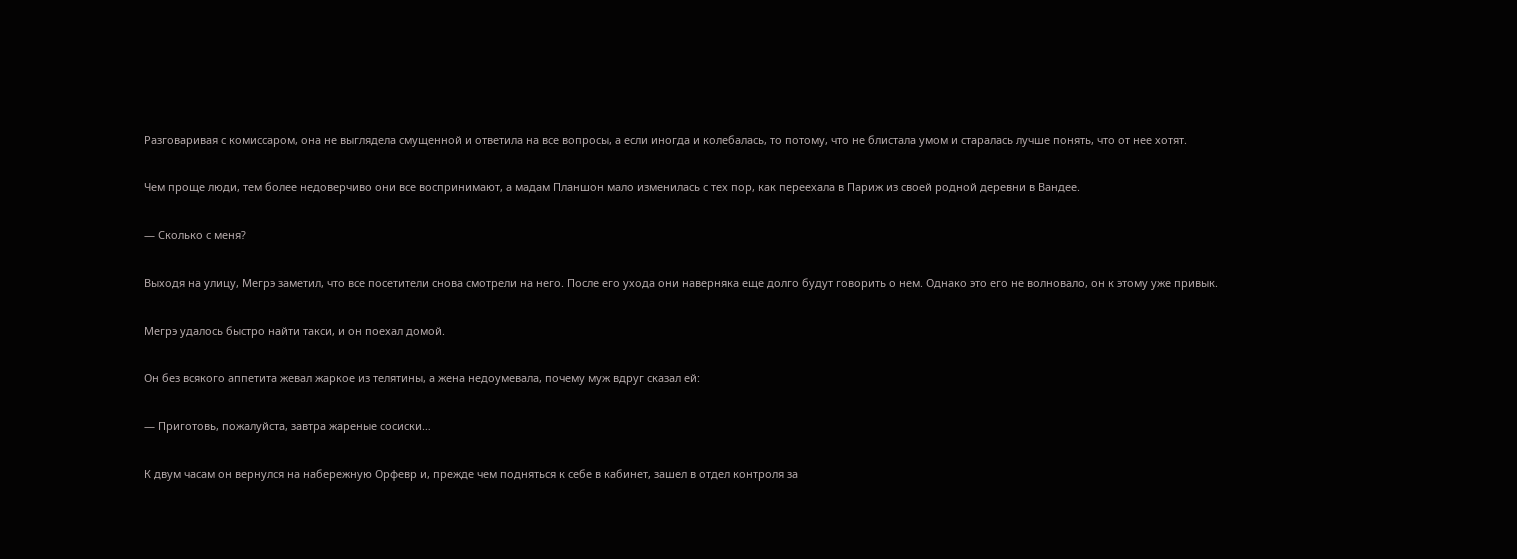Разговаривая с комиссаром, она не выглядела смущенной и ответила на все вопросы, а если иногда и колебалась, то потому, что не блистала умом и старалась лучше понять, что от нее хотят.

Чем проще люди, тем более недоверчиво они все воспринимают, а мадам Планшон мало изменилась с тех пор, как переехала в Париж из своей родной деревни в Вандее.

— Сколько с меня?

Выходя на улицу, Мегрэ заметил, что все посетители снова смотрели на него. После его ухода они наверняка еще долго будут говорить о нем. Однако это его не волновало, он к этому уже привык.

Мегрэ удалось быстро найти такси, и он поехал домой.

Он без всякого аппетита жевал жаркое из телятины, а жена недоумевала, почему муж вдруг сказал ей:

— Приготовь, пожалуйста, завтра жареные сосиски…

К двум часам он вернулся на набережную Орфевр и, прежде чем подняться к себе в кабинет, зашел в отдел контроля за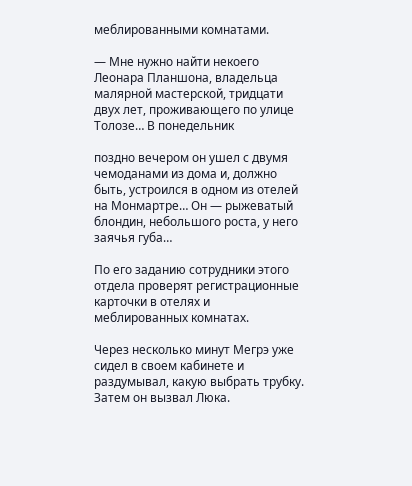меблированными комнатами.

— Мне нужно найти некоего Леонара Планшона, владельца малярной мастерской, тридцати двух лет, проживающего по улице Толозе… В понедельник

поздно вечером он ушел с двумя чемоданами из дома и, должно быть, устроился в одном из отелей на Монмартре… Он — рыжеватый блондин, небольшого роста, у него заячья губа…

По его заданию сотрудники этого отдела проверят регистрационные карточки в отелях и меблированных комнатах.

Через несколько минут Мегрэ уже сидел в своем кабинете и раздумывал, какую выбрать трубку. Затем он вызвал Люка.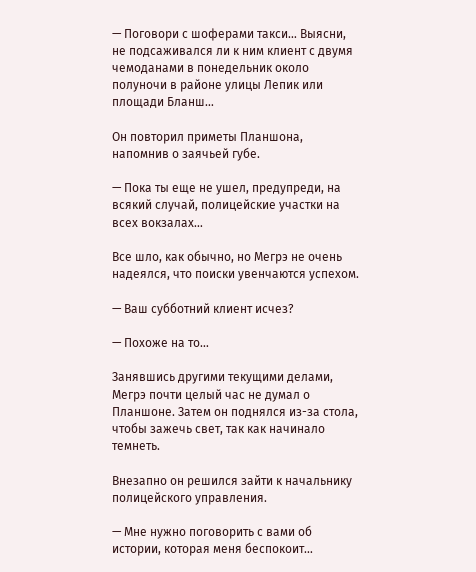— Поговори с шоферами такси… Выясни, не подсаживался ли к ним клиент с двумя чемоданами в понедельник около полуночи в районе улицы Лепик или площади Бланш…

Он повторил приметы Планшона, напомнив о заячьей губе.

— Пока ты еще не ушел, предупреди, на всякий случай, полицейские участки на всех вокзалах…

Все шло, как обычно, но Мегрэ не очень надеялся, что поиски увенчаются успехом.

— Ваш субботний клиент исчез?

— Похоже на то…

Занявшись другими текущими делами, Мегрэ почти целый час не думал о Планшоне. Затем он поднялся из-за стола, чтобы зажечь свет, так как начинало темнеть.

Внезапно он решился зайти к начальнику полицейского управления.

— Мне нужно поговорить с вами об истории, которая меня беспокоит…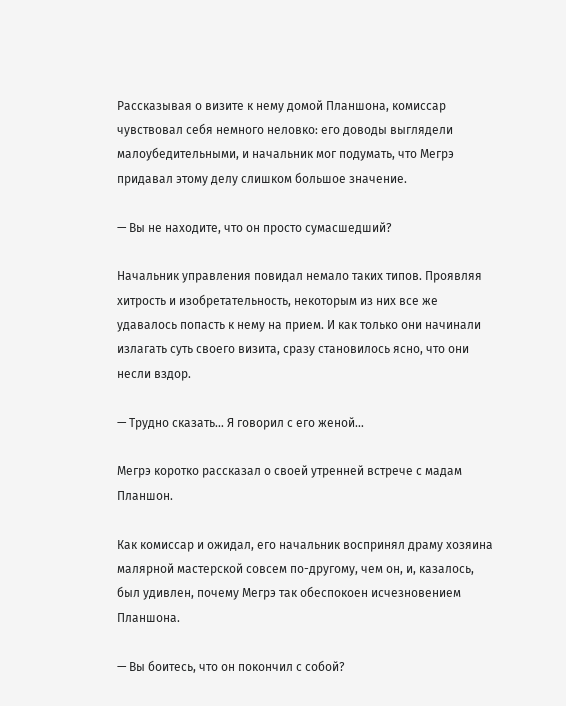Рассказывая о визите к нему домой Планшона, комиссар чувствовал себя немного неловко: его доводы выглядели малоубедительными, и начальник мог подумать, что Мегрэ придавал этому делу слишком большое значение.

— Вы не находите, что он просто сумасшедший?

Начальник управления повидал немало таких типов. Проявляя хитрость и изобретательность, некоторым из них все же удавалось попасть к нему на прием. И как только они начинали излагать суть своего визита, сразу становилось ясно, что они несли вздор.

— Трудно сказать… Я говорил с его женой…

Мегрэ коротко рассказал о своей утренней встрече с мадам Планшон.

Как комиссар и ожидал, его начальник воспринял драму хозяина малярной мастерской совсем по-другому, чем он, и, казалось, был удивлен, почему Мегрэ так обеспокоен исчезновением Планшона.

— Вы боитесь, что он покончил с собой?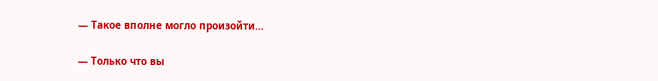— Такое вполне могло произойти…

— Только что вы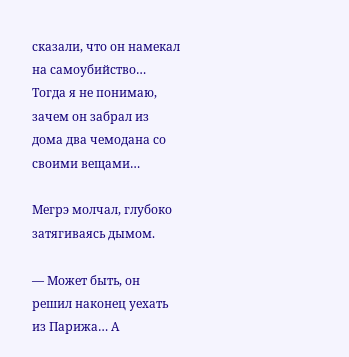сказали, что он намекал на самоубийство… Тогда я не понимаю, зачем он забрал из дома два чемодана со своими вещами…

Мегрэ молчал, глубоко затягиваясь дымом.

— Может быть, он решил наконец уехать из Парижа… А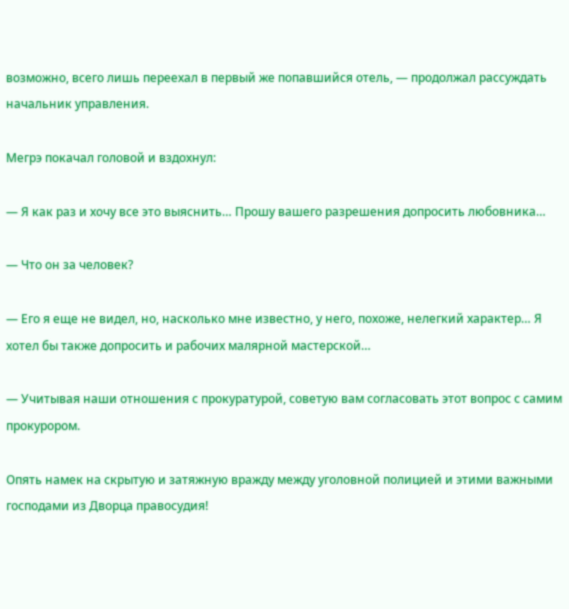возможно, всего лишь переехал в первый же попавшийся отель, — продолжал рассуждать начальник управления.

Мегрэ покачал головой и вздохнул:

— Я как раз и хочу все это выяснить… Прошу вашего разрешения допросить любовника…

— Что он за человек?

— Его я еще не видел, но, насколько мне известно, у него, похоже, нелегкий характер… Я хотел бы также допросить и рабочих малярной мастерской…

— Учитывая наши отношения с прокуратурой, советую вам согласовать этот вопрос с самим прокурором.

Опять намек на скрытую и затяжную вражду между уголовной полицией и этими важными господами из Дворца правосудия!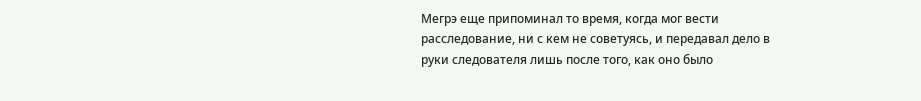Мегрэ еще припоминал то время, когда мог вести расследование, ни с кем не советуясь, и передавал дело в руки следователя лишь после того, как оно было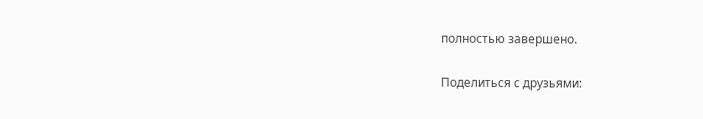полностью завершено.

Поделиться с друзьями: